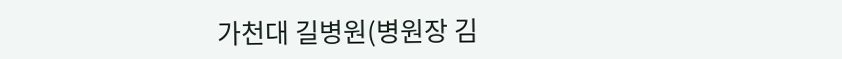가천대 길병원(병원장 김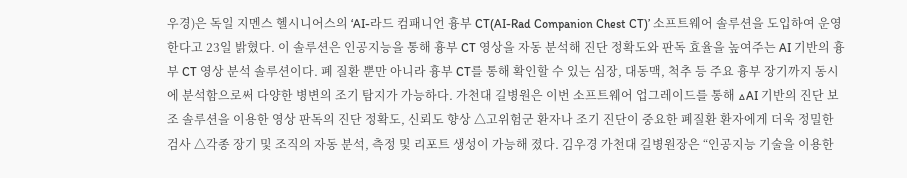우경)은 독일 지멘스 헬시니어스의 ‘AI-라드 컴패니언 흉부 CT(AI-Rad Companion Chest CT)’ 소프트웨어 솔루션을 도입하여 운영한다고 23일 밝혔다. 이 솔루션은 인공지능을 통해 흉부 CT 영상을 자동 분석해 진단 정확도와 판독 효율을 높여주는 AI 기반의 흉부 CT 영상 분석 솔루션이다. 폐 질환 뿐만 아니라 흉부 CT를 통해 확인할 수 있는 심장, 대동맥, 척추 등 주요 흉부 장기까지 동시에 분석함으로써 다양한 병변의 조기 탐지가 가능하다. 가천대 길병원은 이번 소프트웨어 업그레이드를 통해 △AI 기반의 진단 보조 솔루션을 이용한 영상 판독의 진단 정확도, 신뢰도 향상 △고위험군 환자나 조기 진단이 중요한 폐질환 환자에게 더욱 정밀한 검사 △각종 장기 및 조직의 자동 분석, 측정 및 리포트 생성이 가능해 졌다. 김우경 가천대 길병원장은 “인공지능 기술을 이용한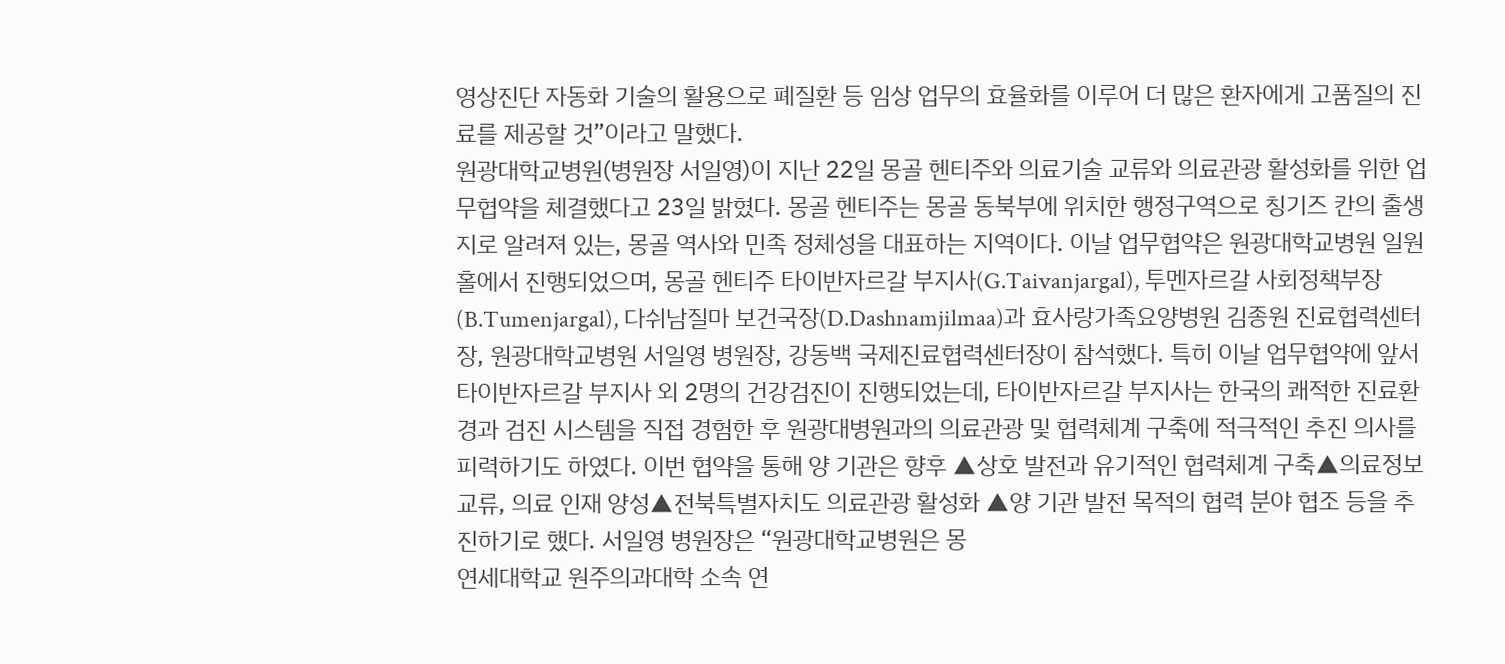영상진단 자동화 기술의 활용으로 폐질환 등 임상 업무의 효율화를 이루어 더 많은 환자에게 고품질의 진료를 제공할 것”이라고 말했다.
원광대학교병원(병원장 서일영)이 지난 22일 몽골 헨티주와 의료기술 교류와 의료관광 활성화를 위한 업무협약을 체결했다고 23일 밝혔다. 몽골 헨티주는 몽골 동북부에 위치한 행정구역으로 칭기즈 칸의 출생지로 알려져 있는, 몽골 역사와 민족 정체성을 대표하는 지역이다. 이날 업무협약은 원광대학교병원 일원홀에서 진행되었으며, 몽골 헨티주 타이반자르갈 부지사(G.Taivanjargal), 투멘자르갈 사회정책부장(B.Tumenjargal), 다쉬남질마 보건국장(D.Dashnamjilmaa)과 효사랑가족요양병원 김종원 진료협력센터장, 원광대학교병원 서일영 병원장, 강동백 국제진료협력센터장이 참석했다. 특히 이날 업무협약에 앞서 타이반자르갈 부지사 외 2명의 건강검진이 진행되었는데, 타이반자르갈 부지사는 한국의 쾌적한 진료환경과 검진 시스템을 직접 경험한 후 원광대병원과의 의료관광 및 협력체계 구축에 적극적인 추진 의사를 피력하기도 하였다. 이번 협약을 통해 양 기관은 향후 ▲상호 발전과 유기적인 협력체계 구축▲의료정보 교류, 의료 인재 양성▲전북특별자치도 의료관광 활성화 ▲양 기관 발전 목적의 협력 분야 협조 등을 추진하기로 했다. 서일영 병원장은 “원광대학교병원은 몽
연세대학교 원주의과대학 소속 연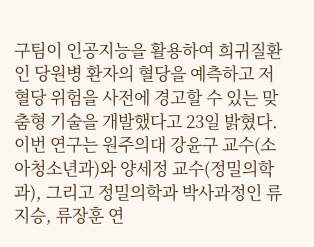구팀이 인공지능을 활용하여 희귀질환인 당원병 환자의 혈당을 예측하고 저혈당 위험을 사전에 경고할 수 있는 맞춤형 기술을 개발했다고 23일 밝혔다. 이번 연구는 원주의대 강윤구 교수(소아청소년과)와 양세정 교수(정밀의학과), 그리고 정밀의학과 박사과정인 류지승, 류장훈 연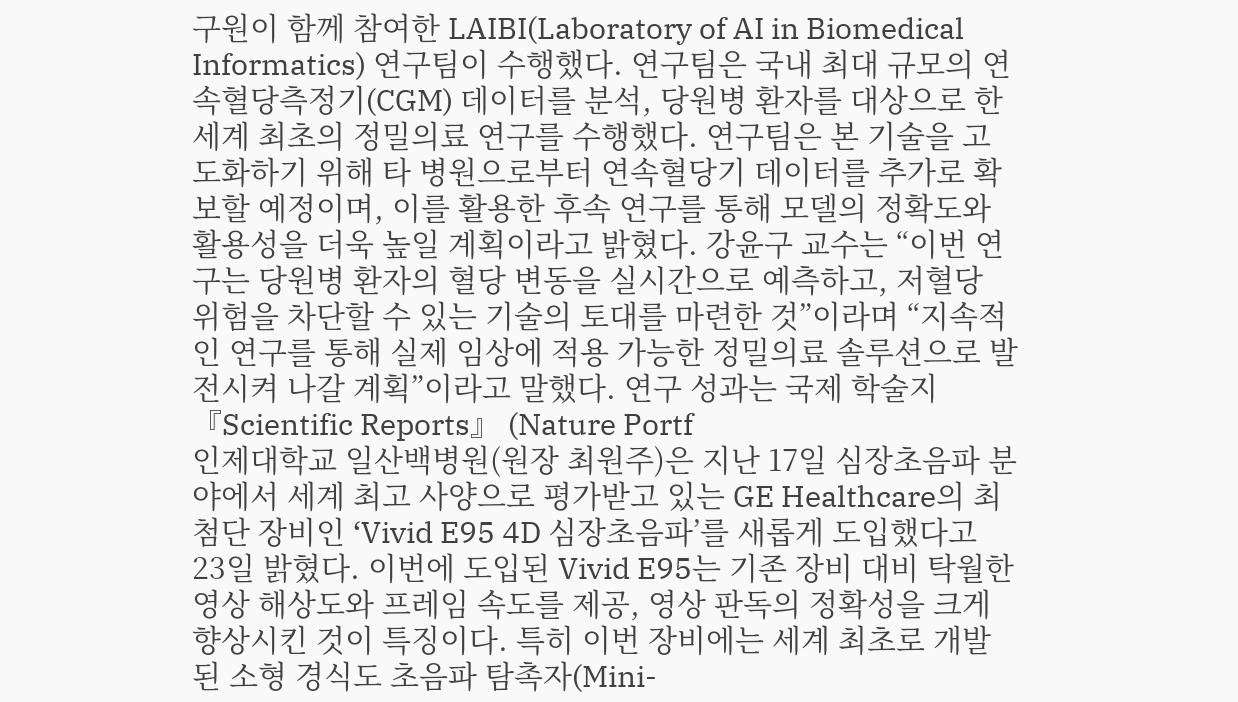구원이 함께 참여한 LAIBI(Laboratory of AI in Biomedical Informatics) 연구팀이 수행했다. 연구팀은 국내 최대 규모의 연속혈당측정기(CGM) 데이터를 분석, 당원병 환자를 대상으로 한 세계 최초의 정밀의료 연구를 수행했다. 연구팀은 본 기술을 고도화하기 위해 타 병원으로부터 연속혈당기 데이터를 추가로 확보할 예정이며, 이를 활용한 후속 연구를 통해 모델의 정확도와 활용성을 더욱 높일 계획이라고 밝혔다. 강윤구 교수는 “이번 연구는 당원병 환자의 혈당 변동을 실시간으로 예측하고, 저혈당 위험을 차단할 수 있는 기술의 토대를 마련한 것”이라며 “지속적인 연구를 통해 실제 임상에 적용 가능한 정밀의료 솔루션으로 발전시켜 나갈 계획”이라고 말했다. 연구 성과는 국제 학술지 『Scientific Reports』 (Nature Portf
인제대학교 일산백병원(원장 최원주)은 지난 17일 심장초음파 분야에서 세계 최고 사양으로 평가받고 있는 GE Healthcare의 최첨단 장비인 ‘Vivid E95 4D 심장초음파’를 새롭게 도입했다고 23일 밝혔다. 이번에 도입된 Vivid E95는 기존 장비 대비 탁월한 영상 해상도와 프레임 속도를 제공, 영상 판독의 정확성을 크게 향상시킨 것이 특징이다. 특히 이번 장비에는 세계 최초로 개발된 소형 경식도 초음파 탐촉자(Mini-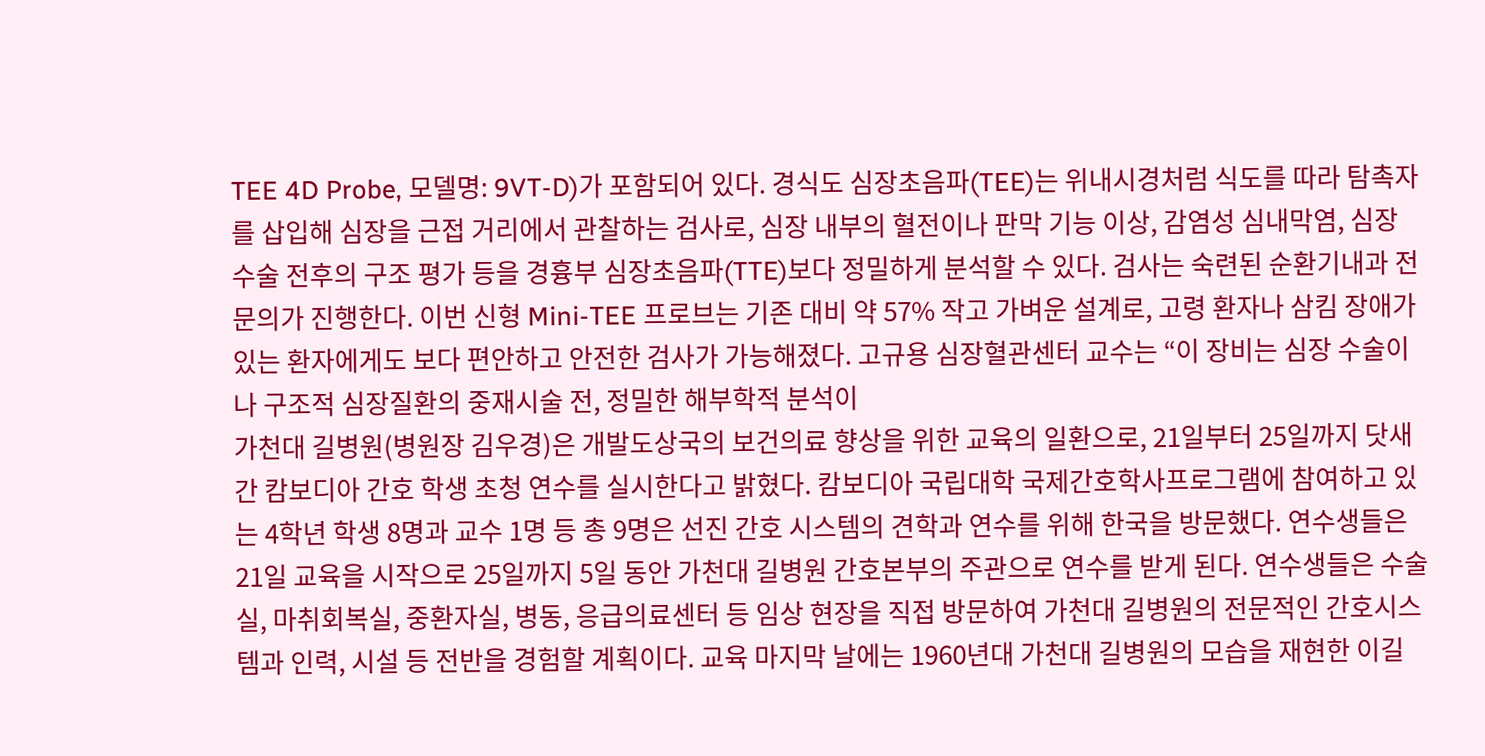TEE 4D Probe, 모델명: 9VT-D)가 포함되어 있다. 경식도 심장초음파(TEE)는 위내시경처럼 식도를 따라 탐촉자를 삽입해 심장을 근접 거리에서 관찰하는 검사로, 심장 내부의 혈전이나 판막 기능 이상, 감염성 심내막염, 심장 수술 전후의 구조 평가 등을 경흉부 심장초음파(TTE)보다 정밀하게 분석할 수 있다. 검사는 숙련된 순환기내과 전문의가 진행한다. 이번 신형 Mini-TEE 프로브는 기존 대비 약 57% 작고 가벼운 설계로, 고령 환자나 삼킴 장애가 있는 환자에게도 보다 편안하고 안전한 검사가 가능해졌다. 고규용 심장혈관센터 교수는 “이 장비는 심장 수술이나 구조적 심장질환의 중재시술 전, 정밀한 해부학적 분석이
가천대 길병원(병원장 김우경)은 개발도상국의 보건의료 향상을 위한 교육의 일환으로, 21일부터 25일까지 닷새간 캄보디아 간호 학생 초청 연수를 실시한다고 밝혔다. 캄보디아 국립대학 국제간호학사프로그램에 참여하고 있는 4학년 학생 8명과 교수 1명 등 총 9명은 선진 간호 시스템의 견학과 연수를 위해 한국을 방문했다. 연수생들은 21일 교육을 시작으로 25일까지 5일 동안 가천대 길병원 간호본부의 주관으로 연수를 받게 된다. 연수생들은 수술실, 마취회복실, 중환자실, 병동, 응급의료센터 등 임상 현장을 직접 방문하여 가천대 길병원의 전문적인 간호시스템과 인력, 시설 등 전반을 경험할 계획이다. 교육 마지막 날에는 1960년대 가천대 길병원의 모습을 재현한 이길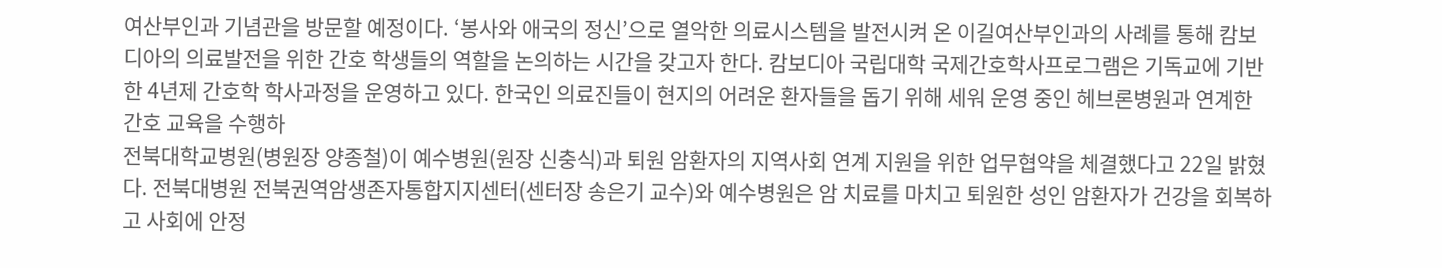여산부인과 기념관을 방문할 예정이다. ‘봉사와 애국의 정신’으로 열악한 의료시스템을 발전시켜 온 이길여산부인과의 사례를 통해 캄보디아의 의료발전을 위한 간호 학생들의 역할을 논의하는 시간을 갖고자 한다. 캄보디아 국립대학 국제간호학사프로그램은 기독교에 기반한 4년제 간호학 학사과정을 운영하고 있다. 한국인 의료진들이 현지의 어려운 환자들을 돕기 위해 세워 운영 중인 헤브론병원과 연계한 간호 교육을 수행하
전북대학교병원(병원장 양종철)이 예수병원(원장 신충식)과 퇴원 암환자의 지역사회 연계 지원을 위한 업무협약을 체결했다고 22일 밝혔다. 전북대병원 전북권역암생존자통합지지센터(센터장 송은기 교수)와 예수병원은 암 치료를 마치고 퇴원한 성인 암환자가 건강을 회복하고 사회에 안정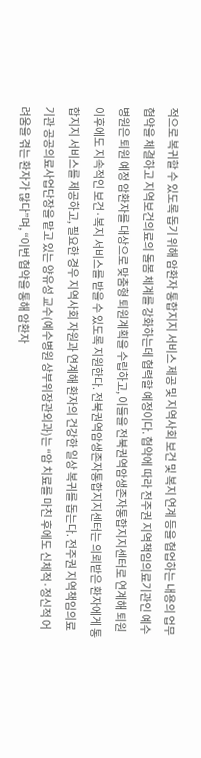적으로 복귀할 수 있도록 돕기 위해 암환자 통합지지 서비스 제공 및 지역사회 보건 및 복지 연계 등을 협업하는 내용의 업무협약을 체결하고 지역보건의료의 돌봄 체계를 강화하는데 협력할 예정이다. 협약에 따라 전주권 지역책임의료기관인 예수병원은 퇴원 예정 암환자를 대상으로 맞춤형 퇴원계획을 수립하고, 이들을 전북권역암생존자통합지지센터로 연계해 퇴원 이후에도 지속적인 보건·복지 서비스를 받을 수 있도록 지원한다. 전북권역암생존자통합지지센터는 의뢰받은 환자에게 통합지지 서비스를 제공하고, 필요한 경우 지역사회 자원과 연계해 환자의 건강한 일상 복귀를 돕는다. 전주권 지역책임의료기관 공공의료사업단장을 맡고 있는 양유성 교수(예수병원 상부위장관외과)는 “암 치료를 마친 후에도 신체적·정신적 어려움을 겪는 환자가 많다”며, “이번 협약을 통해 암환자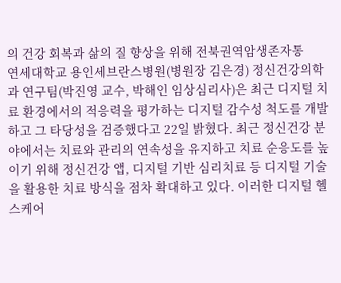의 건강 회복과 삶의 질 향상을 위해 전북권역암생존자통
연세대학교 용인세브란스병원(병원장 김은경) 정신건강의학과 연구팀(박진영 교수, 박해인 임상심리사)은 최근 디지털 치료 환경에서의 적응력을 평가하는 디지털 감수성 척도를 개발하고 그 타당성을 검증했다고 22일 밝혔다. 최근 정신건강 분야에서는 치료와 관리의 연속성을 유지하고 치료 순응도를 높이기 위해 정신건강 앱, 디지털 기반 심리치료 등 디지털 기술을 활용한 치료 방식을 점차 확대하고 있다. 이러한 디지털 헬스케어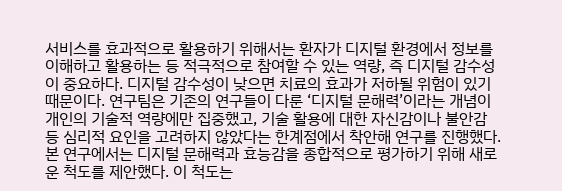서비스를 효과적으로 활용하기 위해서는 환자가 디지털 환경에서 정보를 이해하고 활용하는 등 적극적으로 참여할 수 있는 역량, 즉 디지털 감수성이 중요하다. 디지털 감수성이 낮으면 치료의 효과가 저하될 위험이 있기 때문이다. 연구팀은 기존의 연구들이 다룬 ‘디지털 문해력’이라는 개념이 개인의 기술적 역량에만 집중했고, 기술 활용에 대한 자신감이나 불안감 등 심리적 요인을 고려하지 않았다는 한계점에서 착안해 연구를 진행했다. 본 연구에서는 디지털 문해력과 효능감을 종합적으로 평가하기 위해 새로운 척도를 제안했다. 이 척도는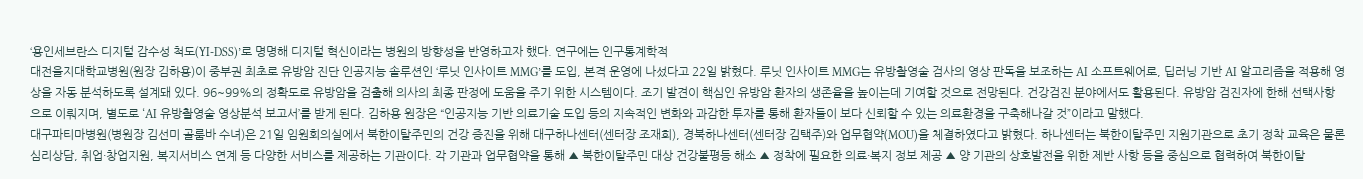‘용인세브란스 디지털 감수성 척도(YI-DSS)’로 명명해 디지털 혁신이라는 병원의 방향성을 반영하고자 했다. 연구에는 인구통계학적
대전을지대학교병원(원장 김하용)이 중부권 최초로 유방암 진단 인공지능 솔루션인 ‘루닛 인사이트 MMG’를 도입, 본격 운영에 나섰다고 22일 밝혔다. 루닛 인사이트 MMG는 유방촬영술 검사의 영상 판독을 보조하는 AI 소프트웨어로, 딥러닝 기반 AI 알고리즘을 적용해 영상을 자동 분석하도록 설계돼 있다. 96~99%의 정확도로 유방암을 검출해 의사의 최종 판정에 도움을 주기 위한 시스템이다. 조기 발견이 핵심인 유방암 환자의 생존율을 높이는데 기여할 것으로 전망된다. 건강검진 분야에서도 활용된다. 유방암 검진자에 한해 선택사항으로 이뤄지며, 별도로 ‘AI 유방촬영술 영상분석 보고서’를 받게 된다. 김하용 원장은 “인공지능 기반 의료기술 도입 등의 지속적인 변화와 과감한 투자를 통해 환자들이 보다 신뢰할 수 있는 의료환경을 구축해나갈 것”이라고 말했다.
대구파티마병원(병원장 김선미 골룸바 수녀)은 21일 임원회의실에서 북한이탈주민의 건강 증진을 위해 대구하나센터(센터장 조재희), 경북하나센터(센터장 김택주)와 업무협약(MOU)을 체결하였다고 밝혔다. 하나센터는 북한이탈주민 지원기관으로 초기 정착 교육은 물론 심리상담, 취업·창업지원, 복지서비스 연계 등 다양한 서비스를 제공하는 기관이다. 각 기관과 업무협약을 통해 ▲ 북한이탈주민 대상 건강불평등 해소 ▲ 정착에 필요한 의료·복지 정보 제공 ▲ 양 기관의 상호발전을 위한 제반 사항 등을 중심으로 협력하여 북한이탈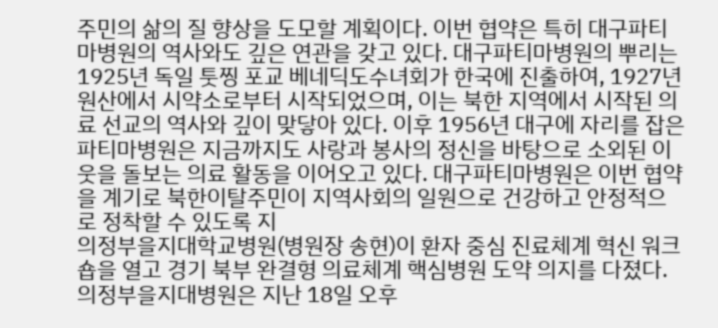주민의 삶의 질 향상을 도모할 계획이다. 이번 협약은 특히 대구파티마병원의 역사와도 깊은 연관을 갖고 있다. 대구파티마병원의 뿌리는 1925년 독일 툿찡 포교 베네딕도수녀회가 한국에 진출하여, 1927년 원산에서 시약소로부터 시작되었으며, 이는 북한 지역에서 시작된 의료 선교의 역사와 깊이 맞닿아 있다. 이후 1956년 대구에 자리를 잡은 파티마병원은 지금까지도 사랑과 봉사의 정신을 바탕으로 소외된 이웃을 돌보는 의료 활동을 이어오고 있다. 대구파티마병원은 이번 협약을 계기로 북한이탈주민이 지역사회의 일원으로 건강하고 안정적으로 정착할 수 있도록 지
의정부을지대학교병원(병원장 송현)이 환자 중심 진료체계 혁신 워크숍을 열고 경기 북부 완결형 의료체계 핵심병원 도약 의지를 다졌다. 의정부을지대병원은 지난 18일 오후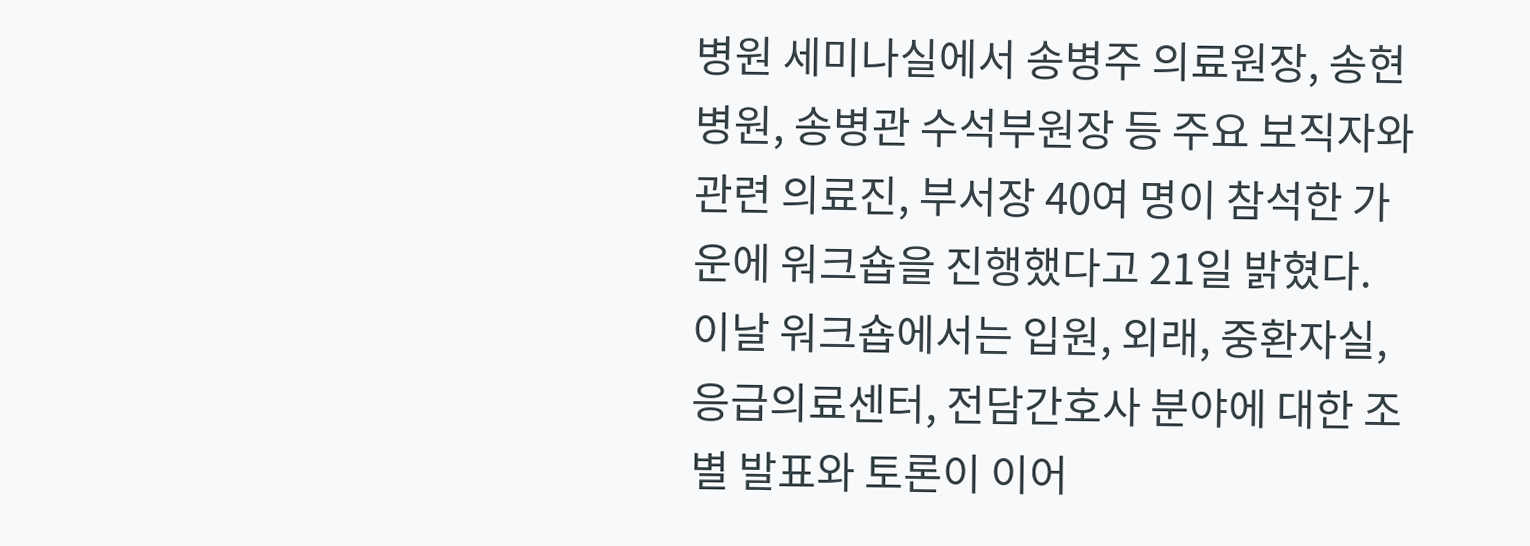병원 세미나실에서 송병주 의료원장, 송현 병원, 송병관 수석부원장 등 주요 보직자와 관련 의료진, 부서장 40여 명이 참석한 가운에 워크숍을 진행했다고 21일 밝혔다. 이날 워크숍에서는 입원, 외래, 중환자실, 응급의료센터, 전담간호사 분야에 대한 조별 발표와 토론이 이어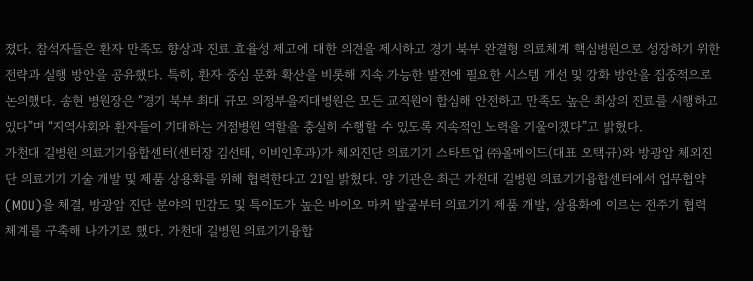졌다. 참석자들은 환자 만족도 향상과 진료 효율성 제고에 대한 의견을 제시하고 경기 북부 완결형 의료체계 핵심병원으로 성장하기 위한 전략과 실행 방안을 공유했다. 특히, 환자 중심 문화 확산을 비롯해 지속 가능한 발전에 필요한 시스템 개선 및 강화 방안을 집중적으로 논의했다. 송현 병원장은 “경기 북부 최대 규모 의정부을지대병원은 모든 교직원이 합심해 안전하고 만족도 높은 최상의 진료를 시행하고 있다”며 “지역사회와 환자들이 기대하는 거점병원 역할을 충실히 수행할 수 있도록 지속적인 노력을 기울이겠다”고 밝혔다.
가천대 길병원 의료기기융합센터(센터장 김선태, 이비인후과)가 체외진단 의료기기 스타트업 ㈜올메이드(대표 오택규)와 방광암 체외진단 의료기기 기술 개발 및 제품 상용화를 위해 협력한다고 21일 밝혔다. 양 기관은 최근 가천대 길병원 의료기기융합센터에서 업무협약(MOU)을 체결, 방광암 진단 분야의 민감도 및 특이도가 높은 바이오 마커 발굴부터 의료기기 제품 개발, 상용화에 이르는 전주기 협력 체계를 구축해 나가기로 했다. 가천대 길병원 의료기기융합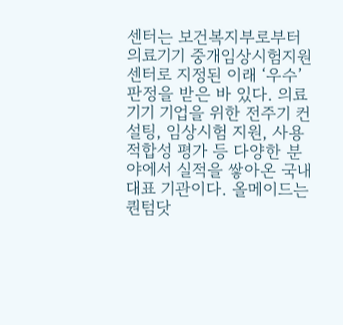센터는 보건복지부로부터 의료기기 중개임상시험지원센터로 지정된 이래 ‘우수’ 판정을 받은 바 있다. 의료기기 기업을 위한 전주기 컨설팅, 임상시험 지원, 사용적합성 평가 등 다양한 분야에서 실적을 쌓아온 국내 대표 기관이다. 올메이드는 퀀텀닷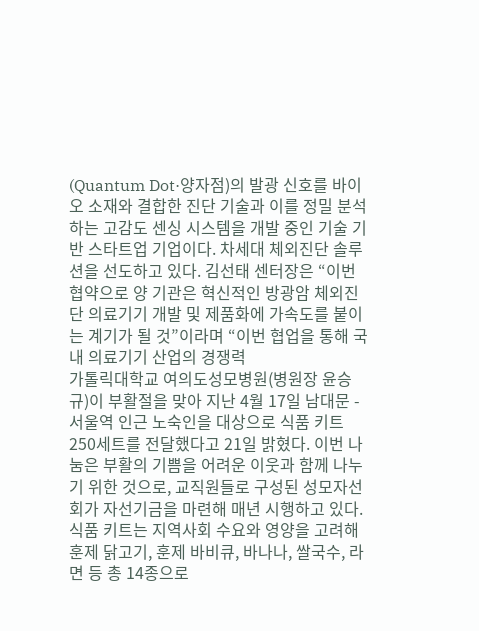(Quantum Dot·양자점)의 발광 신호를 바이오 소재와 결합한 진단 기술과 이를 정밀 분석하는 고감도 센싱 시스템을 개발 중인 기술 기반 스타트업 기업이다. 차세대 체외진단 솔루션을 선도하고 있다. 김선태 센터장은 “이번 협약으로 양 기관은 혁신적인 방광암 체외진단 의료기기 개발 및 제품화에 가속도를 붙이는 계기가 될 것”이라며 “이번 협업을 통해 국내 의료기기 산업의 경쟁력
가톨릭대학교 여의도성모병원(병원장 윤승규)이 부활절을 맞아 지난 4월 17일 남대문 - 서울역 인근 노숙인을 대상으로 식품 키트 250세트를 전달했다고 21일 밝혔다. 이번 나눔은 부활의 기쁨을 어려운 이웃과 함께 나누기 위한 것으로, 교직원들로 구성된 성모자선회가 자선기금을 마련해 매년 시행하고 있다. 식품 키트는 지역사회 수요와 영양을 고려해 훈제 닭고기, 훈제 바비큐, 바나나, 쌀국수, 라면 등 총 14종으로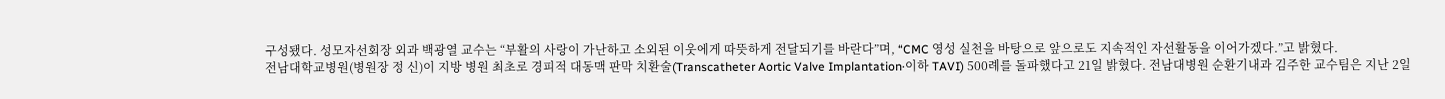구성됐다. 성모자선회장 외과 백광열 교수는 “부활의 사랑이 가난하고 소외된 이웃에게 따뜻하게 전달되기를 바란다”며, “CMC 영성 실천을 바탕으로 앞으로도 지속적인 자선활동을 이어가겠다.”고 밝혔다.
전남대학교병원(병원장 정 신)이 지방 병원 최초로 경피적 대동맥 판막 치환술(Transcatheter Aortic Valve Implantation·이하 TAVI) 500례를 돌파했다고 21일 밝혔다. 전남대병원 순환기내과 김주한 교수팀은 지난 2일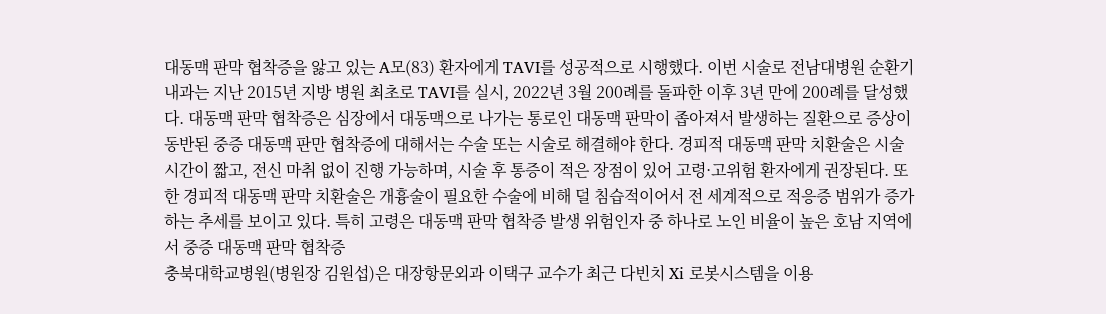대동맥 판막 협착증을 앓고 있는 A모(83) 환자에게 TAVI를 성공적으로 시행했다. 이번 시술로 전남대병원 순환기내과는 지난 2015년 지방 병원 최초로 TAVI를 실시, 2022년 3월 200례를 돌파한 이후 3년 만에 200례를 달성했다. 대동맥 판막 협착증은 심장에서 대동맥으로 나가는 통로인 대동맥 판막이 좁아져서 발생하는 질환으로 증상이 동반된 중증 대동맥 판만 협착증에 대해서는 수술 또는 시술로 해결해야 한다. 경피적 대동맥 판막 치환술은 시술 시간이 짧고, 전신 마취 없이 진행 가능하며, 시술 후 통증이 적은 장점이 있어 고령·고위험 환자에게 권장된다. 또한 경피적 대동맥 판막 치환술은 개흉술이 필요한 수술에 비해 덜 침습적이어서 전 세계적으로 적응증 범위가 증가하는 추세를 보이고 있다. 특히 고령은 대동맥 판막 협착증 발생 위험인자 중 하나로 노인 비율이 높은 호남 지역에서 중증 대동맥 판막 협착증
충북대학교병원(병원장 김원섭)은 대장항문외과 이택구 교수가 최근 다빈치 Xi 로봇시스템을 이용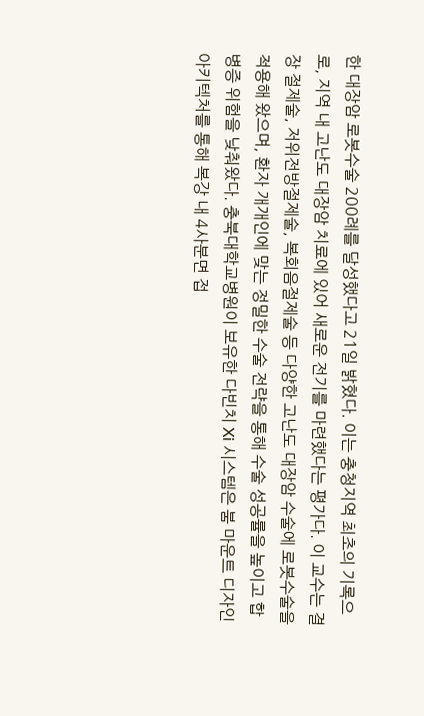한 대장암 로봇수술 200례를 달성했다고 21일 밝혔다. 이는 충청지역 최초의 기록으로, 지역 내 고난도 대장암 치료에 있어 새로운 전기를 마련했다는 평가다. 이 교수는 결장 절제술, 저위전방절제술, 복회음절제술 등 다양한 고난도 대장암 수술에 로봇수술을 적용해 왔으며, 환자 개개인에 맞는 정밀한 수술 전략을 통해 수술 성공률을 높이고 합병증 위험을 낮춰왔다. 충북대학교병원이 보유한 다빈치 Xi 시스템은 붐 마운트 디자인 아키텍처를 통해 복강 내 4사분면 접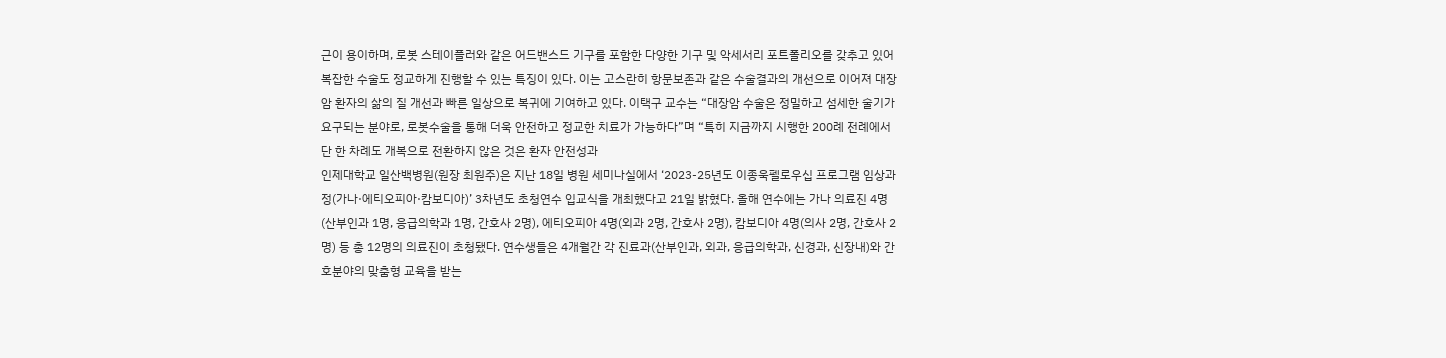근이 용이하며, 로봇 스테이플러와 같은 어드밴스드 기구를 포함한 다양한 기구 및 악세서리 포트폴리오를 갖추고 있어 복잡한 수술도 정교하게 진행할 수 있는 특징이 있다. 이는 고스란히 항문보존과 같은 수술결과의 개선으로 이어져 대장암 환자의 삶의 질 개선과 빠른 일상으로 복귀에 기여하고 있다. 이택구 교수는 “대장암 수술은 정밀하고 섬세한 술기가 요구되는 분야로, 로봇수술을 통해 더욱 안전하고 정교한 치료가 가능하다”며 “특히 지금까지 시행한 200례 전례에서 단 한 차례도 개복으로 전환하지 않은 것은 환자 안전성과
인제대학교 일산백병원(원장 최원주)은 지난 18일 병원 세미나실에서 ‘2023-25년도 이종욱펠로우십 프로그램 임상과정(가나·에티오피아·캄보디아)’ 3차년도 초청연수 입교식을 개최했다고 21일 밝혔다. 올해 연수에는 가나 의료진 4명(산부인과 1명, 응급의학과 1명, 간호사 2명), 에티오피아 4명(외과 2명, 간호사 2명), 캄보디아 4명(의사 2명, 간호사 2명) 등 총 12명의 의료진이 초청됐다. 연수생들은 4개월간 각 진료과(산부인과, 외과, 응급의학과, 신경과, 신장내)와 간호분야의 맞춤형 교육을 받는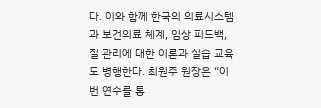다. 이와 함께 한국의 의료시스템과 보건의료 체계, 임상 피드백, 질 관리에 대한 이론과 실습 교육도 병행한다. 최원주 원장은 “이번 연수를 통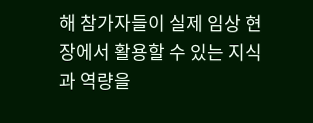해 참가자들이 실제 임상 현장에서 활용할 수 있는 지식과 역량을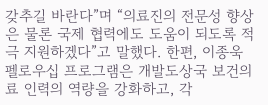갖추길 바란다”며 “의료진의 전문성 향상은 물론 국제 협력에도 도움이 되도록 적극 지원하겠다”고 말했다. 한편, 이종욱펠로우십 프로그램은 개발도상국 보건의료 인력의 역량을 강화하고, 각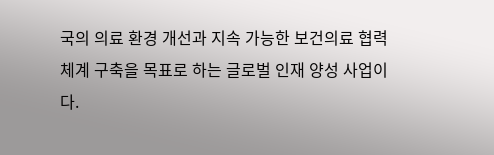국의 의료 환경 개선과 지속 가능한 보건의료 협력체계 구축을 목표로 하는 글로벌 인재 양성 사업이다.